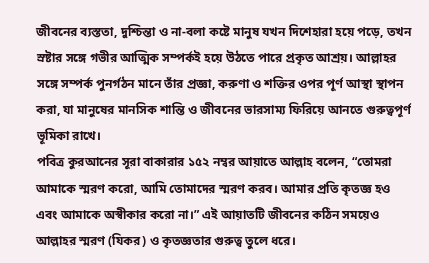জীবনের ব্যস্ততা, দুশ্চিন্তা ও না-বলা কষ্টে মানুষ যখন দিশেহারা হয়ে পড়ে, তখন স্রষ্টার সঙ্গে গভীর আত্মিক সম্পর্কই হয়ে উঠতে পারে প্রকৃত আশ্রয়। আল্লাহর সঙ্গে সম্পর্ক পুনর্গঠন মানে তাঁর প্রজ্ঞা, করুণা ও শক্তির ওপর পূর্ণ আস্থা স্থাপন করা, যা মানুষের মানসিক শান্তি ও জীবনের ভারসাম্য ফিরিয়ে আনতে গুরুত্বপূর্ণ ভূমিকা রাখে।
পবিত্র কুরআনের সূরা বাকারার ১৫২ নম্বর আয়াতে আল্লাহ বলেন, “তোমরা আমাকে স্মরণ করো, আমি তোমাদের স্মরণ করব। আমার প্রতি কৃতজ্ঞ হও এবং আমাকে অস্বীকার করো না।” এই আয়াতটি জীবনের কঠিন সময়েও আল্লাহর স্মরণ (যিকর) ও কৃতজ্ঞতার গুরুত্ব তুলে ধরে।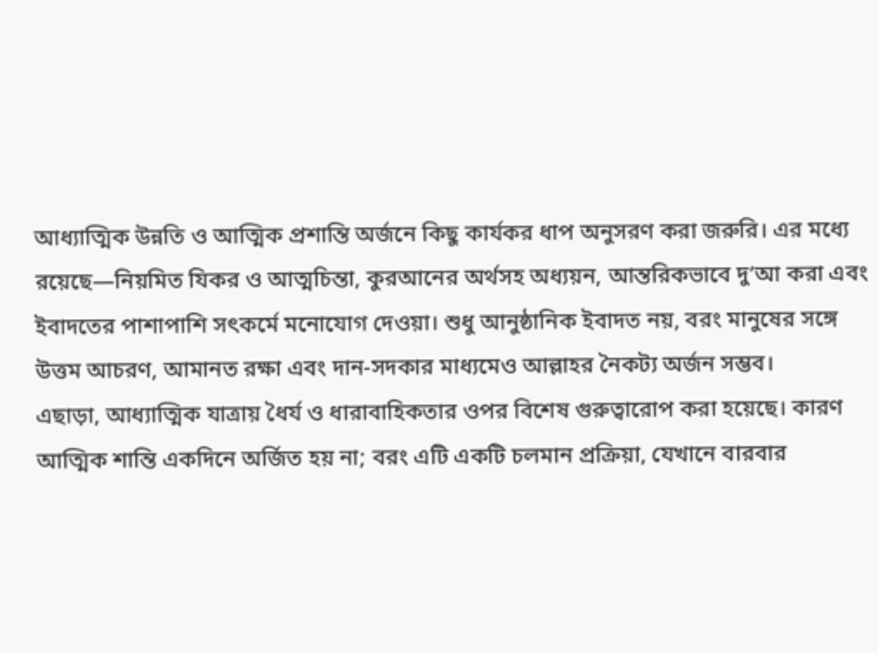আধ্যাত্মিক উন্নতি ও আত্মিক প্রশান্তি অর্জনে কিছু কার্যকর ধাপ অনুসরণ করা জরুরি। এর মধ্যে রয়েছে—নিয়মিত যিকর ও আত্মচিন্তা, কুরআনের অর্থসহ অধ্যয়ন, আন্তরিকভাবে দু’আ করা এবং ইবাদতের পাশাপাশি সৎকর্মে মনোযোগ দেওয়া। শুধু আনুষ্ঠানিক ইবাদত নয়, বরং মানুষের সঙ্গে উত্তম আচরণ, আমানত রক্ষা এবং দান-সদকার মাধ্যমেও আল্লাহর নৈকট্য অর্জন সম্ভব।
এছাড়া, আধ্যাত্মিক যাত্রায় ধৈর্য ও ধারাবাহিকতার ওপর বিশেষ গুরুত্বারোপ করা হয়েছে। কারণ আত্মিক শান্তি একদিনে অর্জিত হয় না; বরং এটি একটি চলমান প্রক্রিয়া, যেখানে বারবার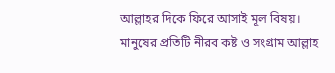আল্লাহর দিকে ফিরে আসাই মূল বিষয়।
মানুষের প্রতিটি নীরব কষ্ট ও সংগ্রাম আল্লাহ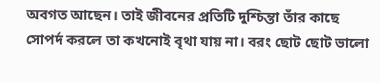অবগত আছেন। তাই জীবনের প্রতিটি দুশ্চিন্তা তাঁর কাছে সোপর্দ করলে তা কখনোই বৃথা যায় না। বরং ছোট ছোট ভালো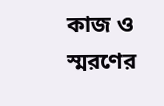কাজ ও স্মরণের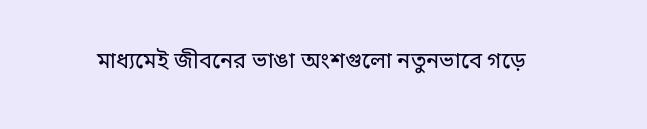মাধ্যমেই জীবনের ভাঙা অংশগুলো নতুনভাবে গড়ে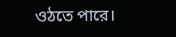ওঠতে পারে।